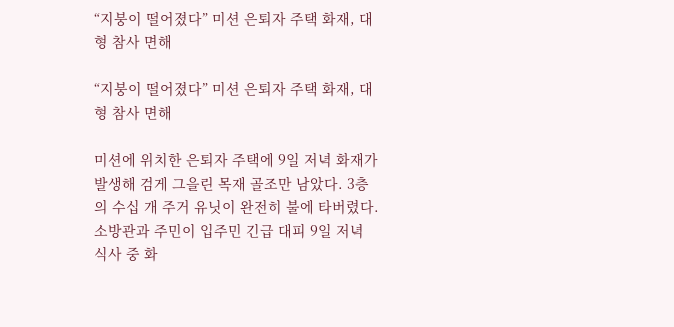“지붕이 떨어졌다” 미션 은퇴자 주택 화재, 대형 참사 면해

“지붕이 떨어졌다” 미션 은퇴자 주택 화재, 대형 참사 면해

미션에 위치한 은퇴자 주택에 9일 저녁 화재가 발생해 검게 그을린 목재 골조만 남았다. 3층의 수십 개 주거 유닛이 완전히 불에 타버렸다. 소방관과 주민이 입주민 긴급 대피 9일 저녁 식사 중 화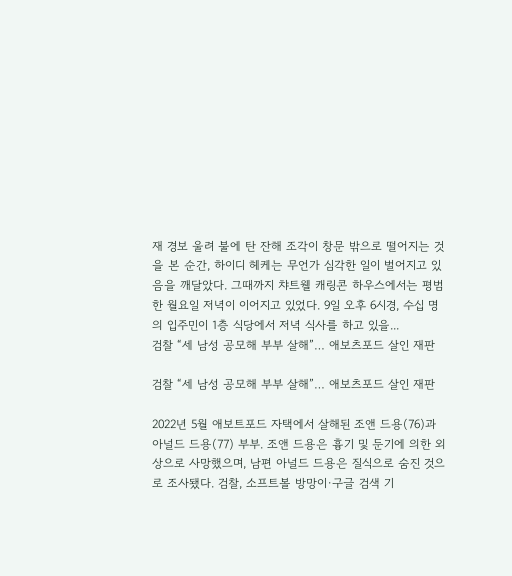재 경보 울려 불에 탄 잔해 조각이 창문 밖으로 떨어지는 것을 본 순간, 하이디 헤케는 무언가 심각한 일이 벌어지고 있음을 깨달았다. 그때까지 챠트웰 캐링콘 하우스에서는 평범한 월요일 저녁이 이어지고 있었다. 9일 오후 6시경, 수십 명의 입주민이 1층 식당에서 저녁 식사를 하고 있을...
검찰 “세 남성 공모해 부부 살해”… 애보츠포드 살인 재판

검찰 “세 남성 공모해 부부 살해”… 애보츠포드 살인 재판

2022년 5월 애보트포드 자택에서 살해된 조앤 드용(76)과 아널드 드용(77) 부부. 조앤 드용은 흉기 및 둔기에 의한 외상으로 사망했으며, 남편 아널드 드용은 질식으로 숨진 것으로 조사됐다. 검찰, 소프트볼 방망이·구글 검색 기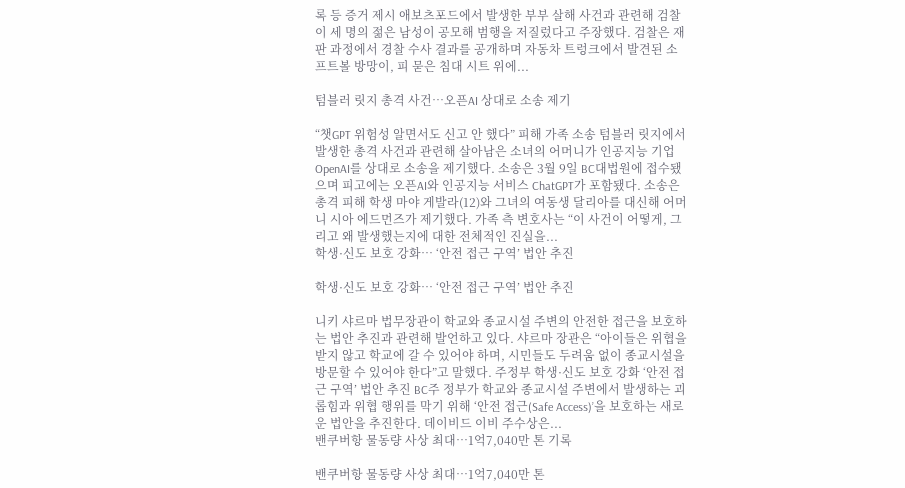록 등 증거 제시 애보츠포드에서 발생한 부부 살해 사건과 관련해 검찰이 세 명의 젊은 남성이 공모해 범행을 저질렀다고 주장했다. 검찰은 재판 과정에서 경찰 수사 결과를 공개하며 자동차 트렁크에서 발견된 소프트볼 방망이, 피 묻은 침대 시트 위에...

텀블러 릿지 총격 사건…오픈AI 상대로 소송 제기

“챗GPT 위험성 알면서도 신고 안 했다” 피해 가족 소송 텀블러 릿지에서 발생한 총격 사건과 관련해 살아남은 소녀의 어머니가 인공지능 기업 OpenAI를 상대로 소송을 제기했다. 소송은 3월 9일 BC대법원에 접수됐으며 피고에는 오픈AI와 인공지능 서비스 ChatGPT가 포함됐다. 소송은 총격 피해 학생 마야 게발라(12)와 그녀의 여동생 달리아를 대신해 어머니 시아 에드먼즈가 제기했다. 가족 측 변호사는 “이 사건이 어떻게, 그리고 왜 발생했는지에 대한 전체적인 진실을...
학생·신도 보호 강화… ‘안전 접근 구역’ 법안 추진

학생·신도 보호 강화… ‘안전 접근 구역’ 법안 추진

니키 샤르마 법무장관이 학교와 종교시설 주변의 안전한 접근을 보호하는 법안 추진과 관련해 발언하고 있다. 샤르마 장관은 “아이들은 위협을 받지 않고 학교에 갈 수 있어야 하며, 시민들도 두려움 없이 종교시설을 방문할 수 있어야 한다”고 말했다. 주정부 학생·신도 보호 강화 ‘안전 접근 구역’ 법안 추진 BC주 정부가 학교와 종교시설 주변에서 발생하는 괴롭힘과 위협 행위를 막기 위해 ‘안전 접근(Safe Access)’을 보호하는 새로운 법안을 추진한다. 데이비드 이비 주수상은...
밴쿠버항 물동량 사상 최대…1억7,040만 톤 기록

밴쿠버항 물동량 사상 최대…1억7,040만 톤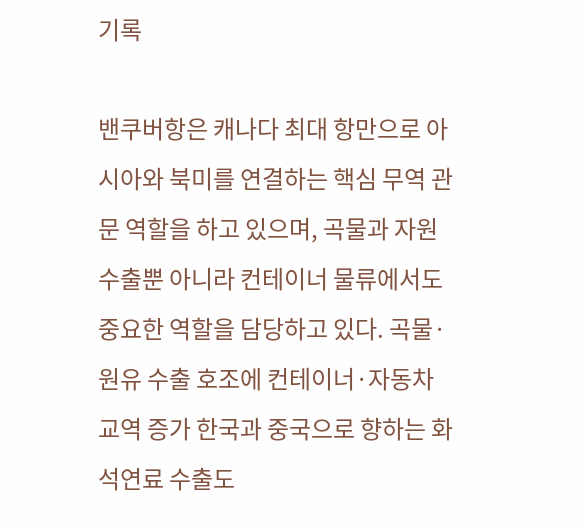기록

밴쿠버항은 캐나다 최대 항만으로 아시아와 북미를 연결하는 핵심 무역 관문 역할을 하고 있으며, 곡물과 자원 수출뿐 아니라 컨테이너 물류에서도 중요한 역할을 담당하고 있다. 곡물·원유 수출 호조에 컨테이너·자동차 교역 증가 한국과 중국으로 향하는 화석연료 수출도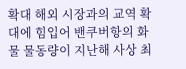확대 해외 시장과의 교역 확대에 힘입어 밴쿠버항의 화물 물동량이 지난해 사상 최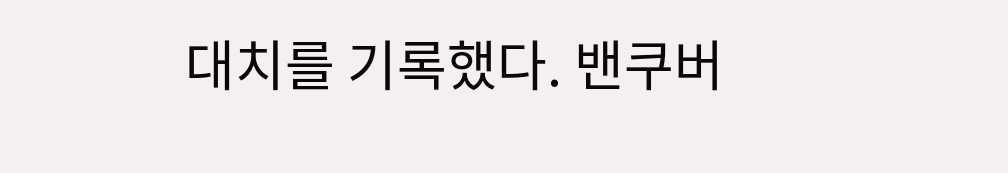대치를 기록했다. 밴쿠버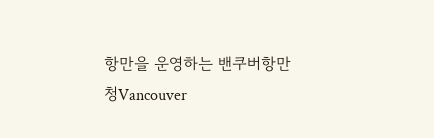항만을 운영하는 밴쿠버항만청Vancouver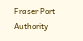Fraser Port Authority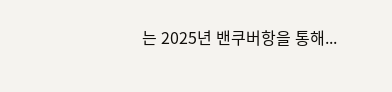는 2025년 밴쿠버항을 통해...